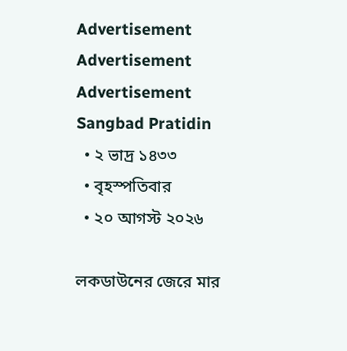Advertisement
Advertisement
Advertisement
Sangbad Pratidin
  • ২ ভাদ্র ১৪৩৩
  • বৃহস্পতিবার
  • ২০ আগস্ট ২০২৬

লকডাউনের জেরে মার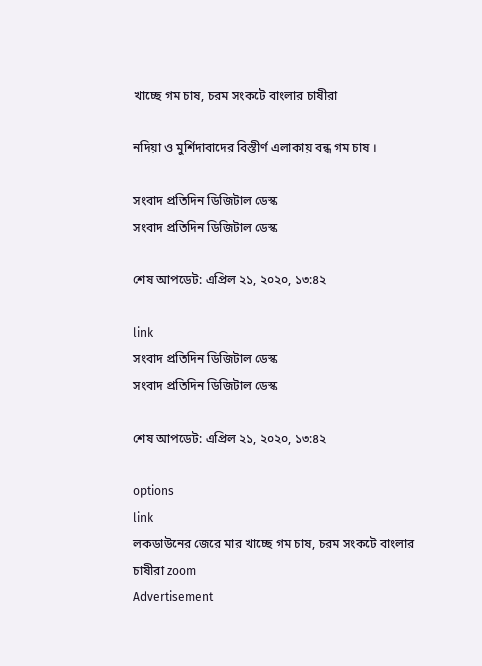খাচ্ছে গম চাষ, চরম সংকটে বাংলার চাষীরা

নদিয়া ও মুর্শিদাবাদের বিস্তীর্ণ এলাকায় বন্ধ গম চাষ ।

সংবাদ প্রতিদিন ডিজিটাল ডেস্ক
সংবাদ প্রতিদিন ডিজিটাল ডেস্ক

শেষ আপডেট: এপ্রিল ২১, ২০২০, ১৩:৪২

link
সংবাদ প্রতিদিন ডিজিটাল ডেস্ক
সংবাদ প্রতিদিন ডিজিটাল ডেস্ক

শেষ আপডেট: এপ্রিল ২১, ২০২০, ১৩:৪২

options
link
লকডাউনের জেরে মার খাচ্ছে গম চাষ, চরম সংকটে বাংলার চাষীরা zoom
Advertisement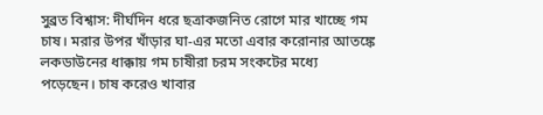সুব্রত বিশ্বাস: দীর্ঘদিন ধরে ছত্রাকজনিত রোগে মার খাচ্ছে গম চাষ। মরার উপর খাঁড়ার ঘা-এর মতো এবার করোনার আতঙ্কে লকডাউনের ধাক্কায় গম চাষীরা চরম সংকটের মধ্যে পড়েছেন। চাষ করেও খাবার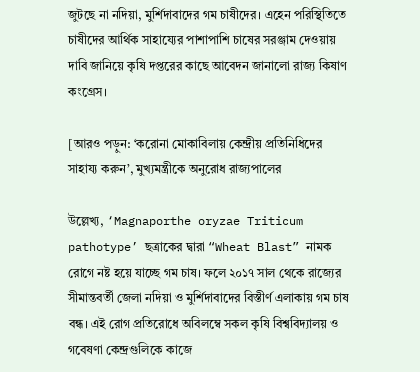জুটছে না নদিয়া, মুর্শিদাবাদের গম চাষীদের। এহেন পরিস্থিতিতে চাষীদের আর্থিক সাহায্যের পাশাপাশি চাষের সরঞ্জাম দেওয়ায় দাবি জানিয়ে কৃষি দপ্তরের কাছে আবেদন জানালো রাজ্য কিষাণ কংগ্রেস।

[আরও পড়ুন: ‘করোনা মোকাবিলায় কেন্দ্রীয় প্রতিনিধিদের সাহায্য করুন’, মুখ্যমন্ত্রীকে অনুরোধ রাজ্যপালের

উল্লেখ্য, ‘Magnaporthe oryzae Triticum pathotype’ ছত্রাকের দ্বারা “Wheat Blast” নামক রোগে নষ্ট হয়ে যাচ্ছে গম চাষ। ফলে ২০১৭ সাল থেকে রাজ্যের সীমান্তবর্তী জেলা নদিয়া ও মুর্শিদাবাদের বিস্তীর্ণ এলাকায় গম চাষ বন্ধ। এই রোগ প্রতিরোধে অবিলম্বে সকল কৃষি বিশ্ববিদ্যালয় ও গবেষণা কেন্দ্রগুলিকে কাজে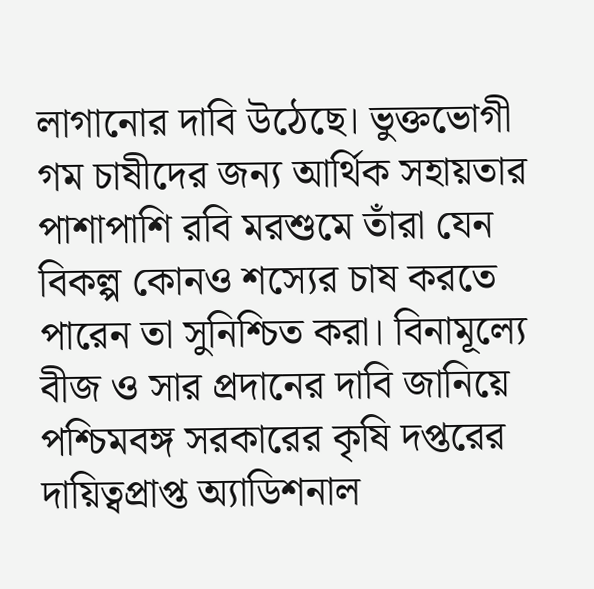লাগানোর দাবি উঠেছে। ভুক্তভোগী গম চাষীদের জন্য আর্থিক সহায়তার পাশাপাশি রবি মরশুমে তাঁরা যেন বিকল্প কোনও শস্যের চাষ করতে পারেন তা সুনিশ্চিত করা। বিনামূল্যে বীজ ও সার প্রদানের দাবি জানিয়ে পশ্চিমবঙ্গ সরকারের কৃষি দপ্তরের দায়িত্বপ্রাপ্ত অ্যাডিশনাল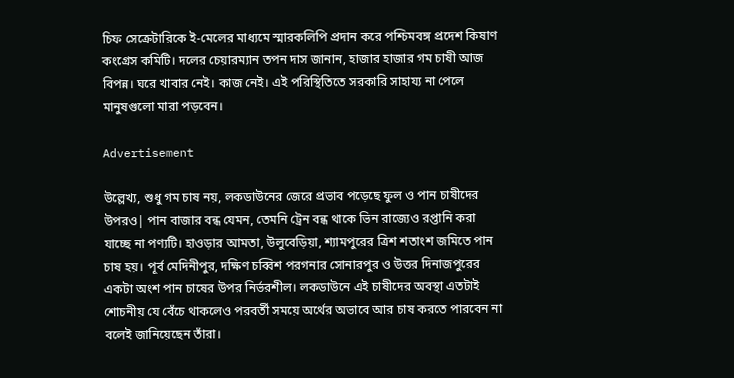চিফ সেক্রেটারিকে ই-মেলের মাধ্যমে স্মারকলিপি প্রদান করে পশ্চিমবঙ্গ প্রদেশ কিষাণ কংগ্রেস কমিটি। দলের চেয়ারম্যান তপন দাস জানান, হাজার হাজার গম চাষী আজ বিপন্ন। ঘরে খাবার নেই। কাজ নেই। এই পরিস্থিতিতে সরকারি সাহায্য না পেলে মানুষগুলো মারা পড়বেন।

Advertisement

উল্লেখ্য, শুধু গম চাষ নয়, লকডাউনের জেরে প্রভাব পড়েছে ফুল ও পান চাষীদের উপরও| পান বাজার বন্ধ যেমন, তেমনি ট্রেন বন্ধ থাকে ভিন রাজ্যেও রপ্তানি করা যাচ্ছে না পণ্যটি। হাওড়ার আমতা, উলুবেড়িয়া, শ্যামপুরের ত্রিশ শতাংশ জমিতে পান চাষ হয়। পূর্ব মেদিনীপুর, দক্ষিণ চব্বিশ পরগনার সোনারপুর ও উত্তর দিনাজপুরের একটা অংশ পান চাষের উপর নির্ভরশীল। লকডাউনে এই চাষীদের অবস্থা এতটাই শোচনীয় যে বেঁচে থাকলেও পরবর্তী সময়ে অর্থের অভাবে আর চাষ করতে পারবেন না বলেই জানিয়েছেন তাঁরা।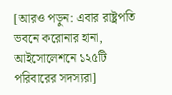[আরও পড়ুন: এবার রাষ্ট্রপতি ভবনে করোনার হানা, আইসোলেশনে ১২৫টি পরিবারের সদস্যরা]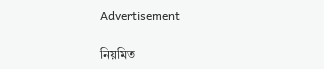Advertisement

নিয়মিত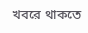খবরে থাকতে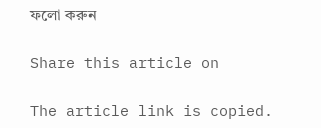ফলো করুন

Share this article on

The article link is copied.